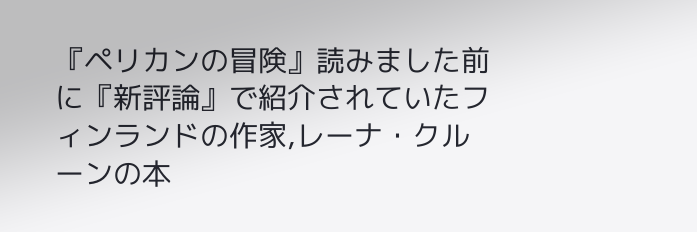『ペリカンの冒険』読みました前に『新評論』で紹介されていたフィンランドの作家,レーナ・クルーンの本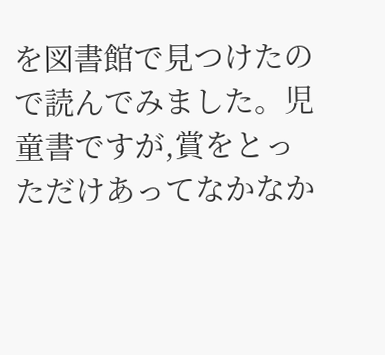を図書館で見つけたので読んでみました。児童書ですが,賞をとっただけあってなかなか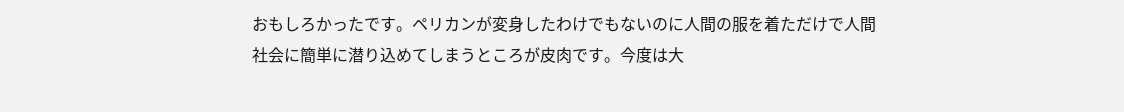おもしろかったです。ペリカンが変身したわけでもないのに人間の服を着ただけで人間社会に簡単に潜り込めてしまうところが皮肉です。今度は大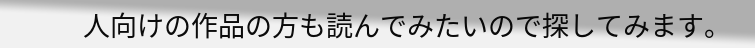人向けの作品の方も読んでみたいので探してみます。